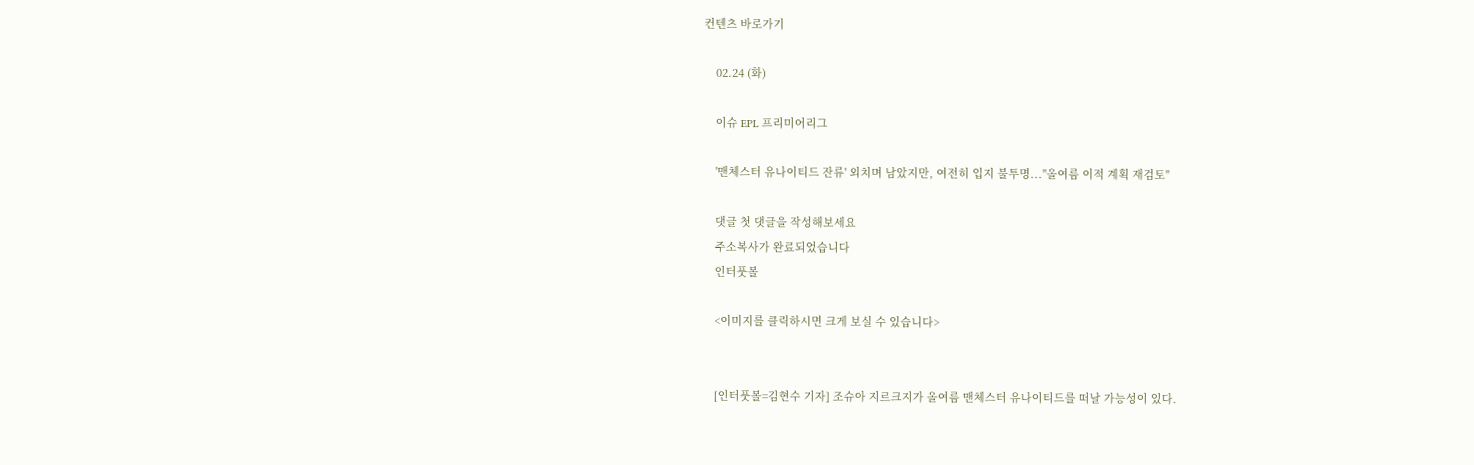컨텐츠 바로가기

    02.24 (화)

    이슈 EPL 프리미어리그

    '맨체스터 유나이티드 잔류' 외치며 남았지만, 여전히 입지 불투명..."올여름 이적 계획 재검토"

    댓글 첫 댓글을 작성해보세요
    주소복사가 완료되었습니다
    인터풋볼

    <이미지를 클릭하시면 크게 보실 수 있습니다>


    [인터풋볼=김현수 기자] 조슈아 지르크지가 올여름 맨체스터 유나이티드를 떠날 가능성이 있다.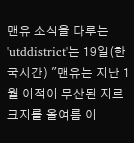맨유 소식을 다루는 'utddistrict'는 19일(한국시간) "맨유는 지난 1월 이적이 무산된 지르크지를 올여름 이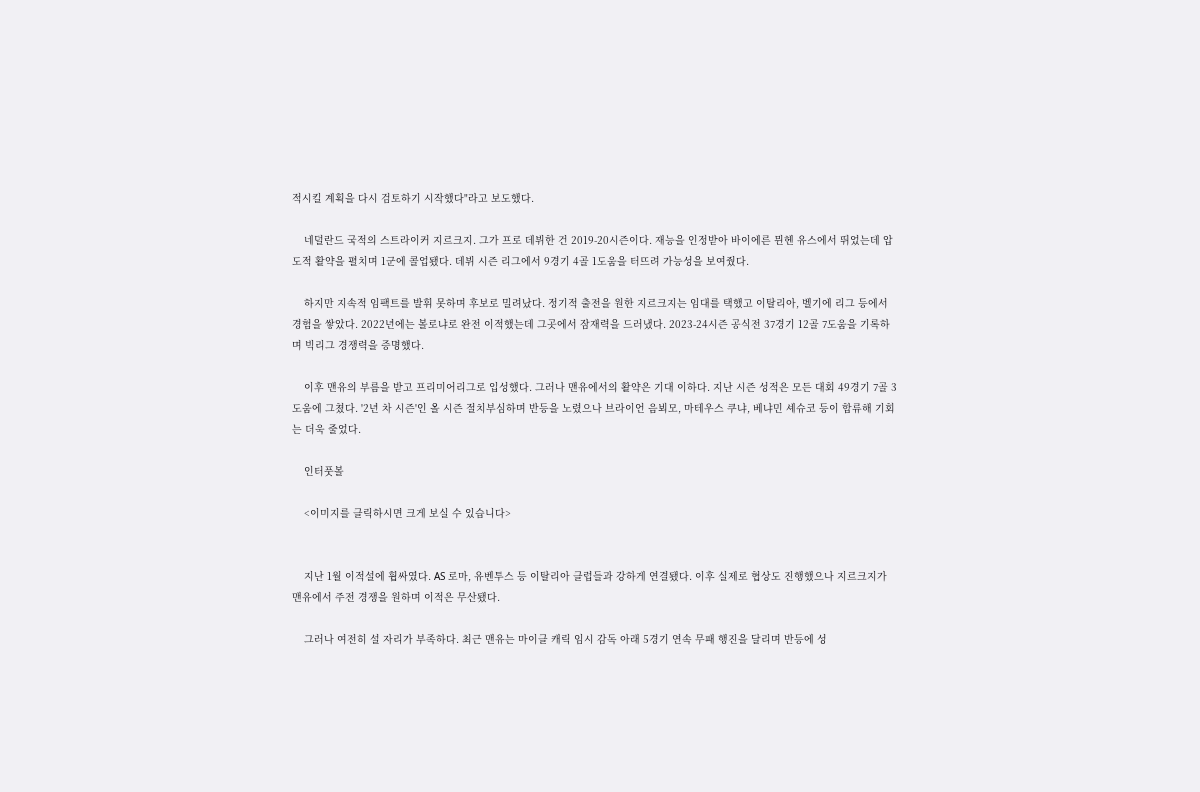적시킬 계획을 다시 검토하기 시작했다"라고 보도했다.

    네덜란드 국적의 스트라이커 지르크지. 그가 프로 데뷔한 건 2019-20시즌이다. 재능을 인정받아 바이에른 뮌헨 유스에서 뛰었는데 압도적 활약을 펼치며 1군에 콜업됐다. 데뷔 시즌 리그에서 9경기 4골 1도움을 터뜨려 가능성을 보여줬다.

    하지만 지속적 임팩트를 발휘 못하며 후보로 밀려났다. 정기적 출전을 원한 지르크지는 임대를 택했고 이탈리아, 벨기에 리그 등에서 경험을 쌓았다. 2022년에는 볼로냐로 완전 이적했는데 그곳에서 잠재력을 드러냈다. 2023-24시즌 공식전 37경기 12골 7도움을 기록하며 빅리그 경쟁력을 증명했다.

    이후 맨유의 부름을 받고 프리미어리그로 입성했다. 그러나 맨유에서의 활약은 기대 이하다. 지난 시즌 성적은 모든 대회 49경기 7골 3도움에 그쳤다. '2년 차 시즌'인 올 시즌 절치부심하며 반등을 노렸으나 브라이언 음뵈모, 마테우스 쿠냐, 베냐민 셰슈코 등이 합류해 기회는 더욱 줄었다.

    인터풋볼

    <이미지를 클릭하시면 크게 보실 수 있습니다>


    지난 1월 이적설에 휩싸였다. AS 로마, 유벤투스 등 이탈리아 클럽들과 강하게 연결됐다. 이후 실제로 협상도 진행했으나 지르크지가 맨유에서 주전 경쟁을 원하며 이적은 무산됐다.

    그러나 여전히 설 자리가 부족하다. 최근 맨유는 마이클 캐릭 임시 감독 아래 5경기 연속 무패 행진을 달리며 반등에 성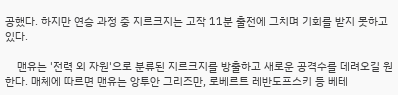공했다. 하지만 연승 과정 중 지르크지는 고작 11분 출전에 그치며 기회를 받지 못하고 있다.

    맨유는 '전력 외 자원'으로 분류된 지르크지를 방출하고 새로운 공격수를 데려오길 원한다. 매체에 따르면 맨유는 앙투안 그리즈만, 로베르트 레반도프스키 등 베테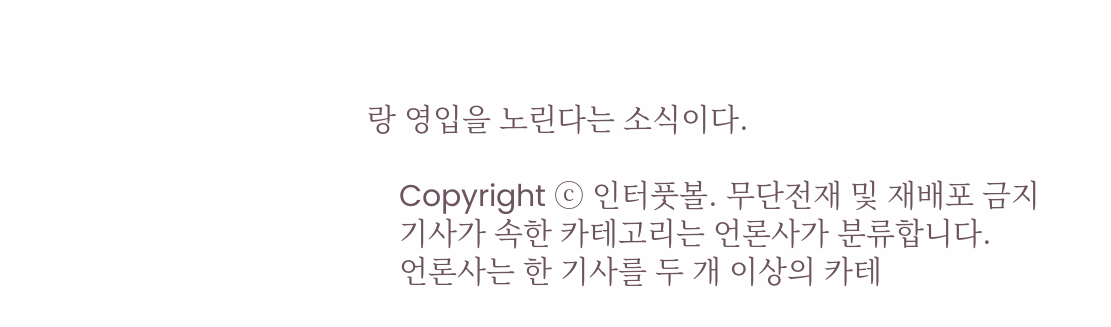랑 영입을 노린다는 소식이다.

    Copyright ⓒ 인터풋볼. 무단전재 및 재배포 금지
    기사가 속한 카테고리는 언론사가 분류합니다.
    언론사는 한 기사를 두 개 이상의 카테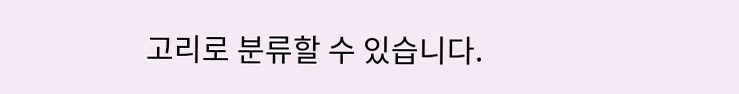고리로 분류할 수 있습니다.